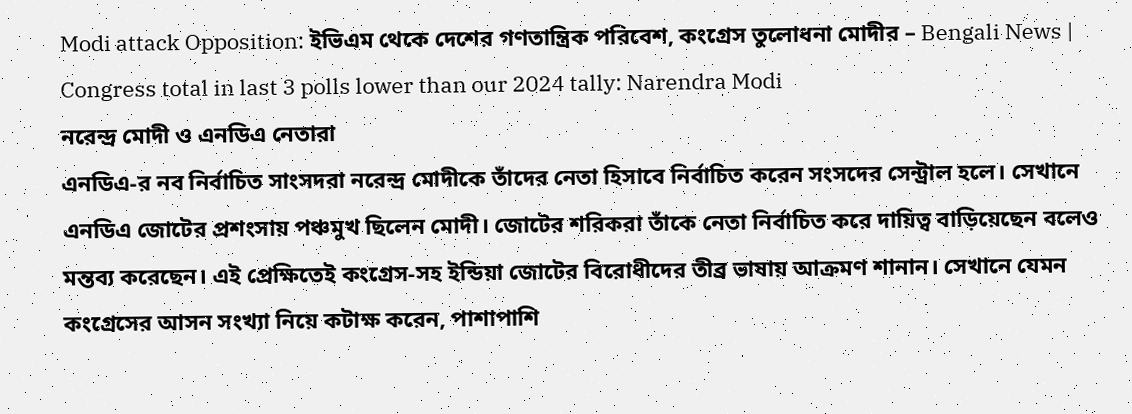Modi attack Opposition: ইভিএম থেকে দেশের গণতান্ত্রিক পরিবেশ, কংগ্রেস তুলোধনা মোদীর – Bengali News | Congress total in last 3 polls lower than our 2024 tally: Narendra Modi
নরেন্দ্র মোদী ও এনডিএ নেতারা
এনডিএ-র নব নির্বাচিত সাংসদরা নরেন্দ্র মোদীকে তাঁদের নেতা হিসাবে নির্বাচিত করেন সংসদের সেন্ট্রাল হলে। সেখানে এনডিএ জোটের প্রশংসায় পঞ্চমুখ ছিলেন মোদী। জোটের শরিকরা তাঁকে নেতা নির্বাচিত করে দায়িত্ব বাড়িয়েছেন বলেও মন্তব্য করেছেন। এই প্রেক্ষিতেই কংগ্রেস-সহ ইন্ডিয়া জোটের বিরোধীদের তীব্র ভাষায় আক্রমণ শানান। সেখানে যেমন কংগ্রেসের আসন সংখ্যা নিয়ে কটাক্ষ করেন, পাশাপাশি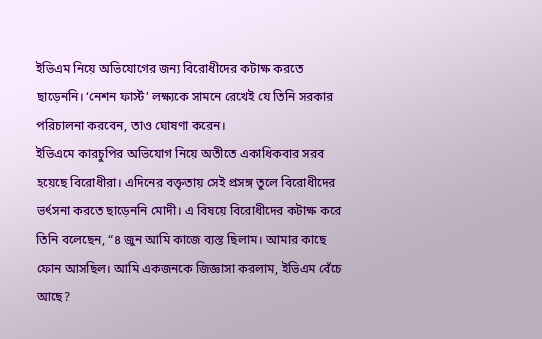ইভিএম নিয়ে অভিযোগের জন্য বিরোধীদের কটাক্ষ করতে ছাড়েননি। ‘নেশন ফার্স্ট’ লক্ষ্যকে সামনে রেখেই যে তিনি সরকার পরিচালনা করবেন, তাও ঘোষণা করেন।
ইভিএমে কারচুপির অভিযোগ নিয়ে অতীতে একাধিকবার সরব হয়েছে বিরোধীরা। এদিনের বক্তৃতায় সেই প্রসঙ্গ তুলে বিরোধীদের ভর্ৎসনা করতে ছাড়েননি মোদী। এ বিষয়ে বিরোধীদের কটাক্ষ করে তিনি বলেছেন, “৪ জুন আমি কাজে ব্যস্ত ছিলাম। আমার কাছে ফোন আসছিল। আমি একজনকে জিজ্ঞাসা করলাম, ইভিএম বেঁচে আছে?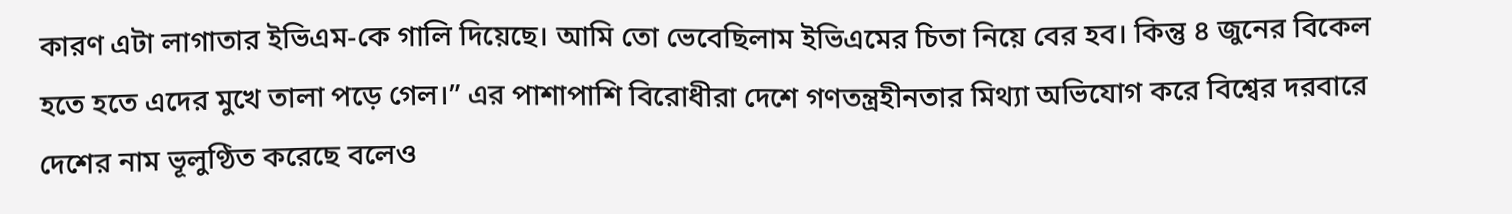কারণ এটা লাগাতার ইভিএম-কে গালি দিয়েছে। আমি তো ভেবেছিলাম ইভিএমের চিতা নিয়ে বের হব। কিন্তু ৪ জুনের বিকেল হতে হতে এদের মুখে তালা পড়ে গেল।” এর পাশাপাশি বিরোধীরা দেশে গণতন্ত্রহীনতার মিথ্যা অভিযোগ করে বিশ্বের দরবারে দেশের নাম ভূলুণ্ঠিত করেছে বলেও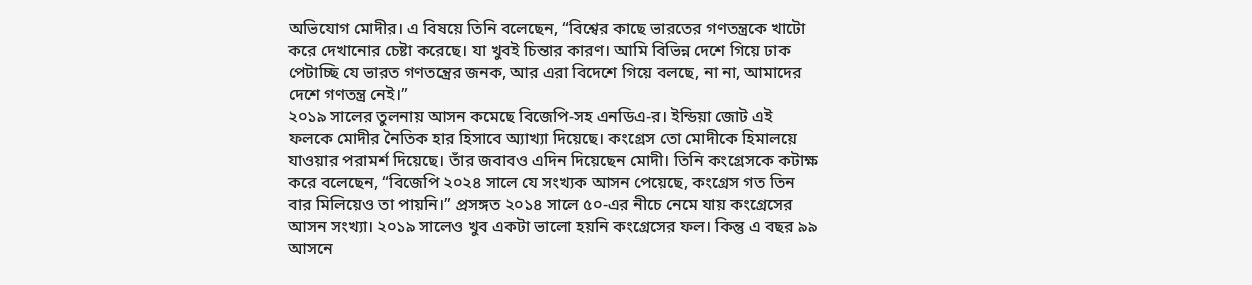অভিযোগ মোদীর। এ বিষয়ে তিনি বলেছেন, “বিশ্বের কাছে ভারতের গণতন্ত্রকে খাটো করে দেখানোর চেষ্টা করেছে। যা খুবই চিন্তার কারণ। আমি বিভিন্ন দেশে গিয়ে ঢাক পেটাচ্ছি যে ভারত গণতন্ত্রের জনক, আর এরা বিদেশে গিয়ে বলছে, না না, আমাদের দেশে গণতন্ত্র নেই।”
২০১৯ সালের তুলনায় আসন কমেছে বিজেপি-সহ এনডিএ-র। ইন্ডিয়া জোট এই ফলকে মোদীর নৈতিক হার হিসাবে অ্যাখ্যা দিয়েছে। কংগ্রেস তো মোদীকে হিমালয়ে যাওয়ার পরামর্শ দিয়েছে। তাঁর জবাবও এদিন দিয়েছেন মোদী। তিনি কংগ্রেসকে কটাক্ষ করে বলেছেন, “বিজেপি ২০২৪ সালে যে সংখ্যক আসন পেয়েছে, কংগ্রেস গত তিন বার মিলিয়েও তা পায়নি।” প্রসঙ্গত ২০১৪ সালে ৫০-এর নীচে নেমে যায় কংগ্রেসের আসন সংখ্যা। ২০১৯ সালেও খুব একটা ভালো হয়নি কংগ্রেসের ফল। কিন্তু এ বছর ৯৯ আসনে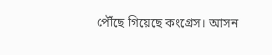পৌঁছে গিয়েছে কংগ্রেস। আসন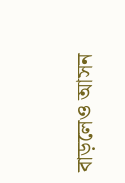বাড়লেও আসন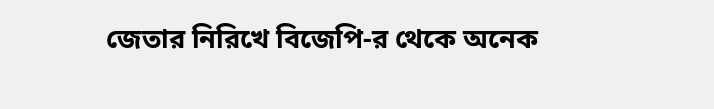জেতার নিরিখে বিজেপি-র থেকে অনেক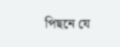পিছনে যে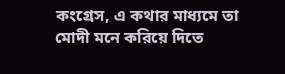কংগ্রেস, এ কথার মাধ্যমে তা মোদী মনে করিয়ে দিতে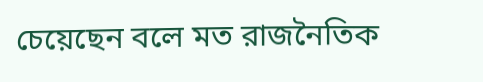চেয়েছেন বলে মত রাজনৈতিক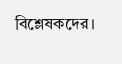বিশ্লেষকদের।